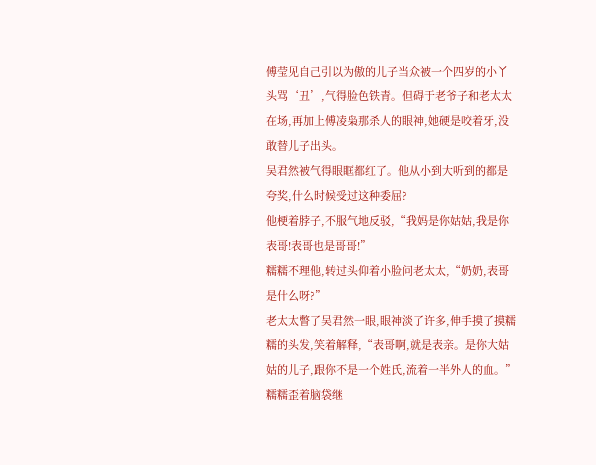傅莹见自己引以为傲的儿子当众被一个四岁的小丫头骂‘丑’,气得脸色铁青。但碍于老爷子和老太太在场,再加上傅凌枭那杀人的眼神,她硬是咬着牙,没敢替儿子出头。
吴君然被气得眼眶都红了。他从小到大听到的都是夸奖,什么时候受过这种委屈?
他梗着脖子,不服气地反驳,“我妈是你姑姑,我是你表哥!表哥也是哥哥!”
糯糯不理他,转过头仰着小脸问老太太,“奶奶,表哥是什么呀?”
老太太瞥了吴君然一眼,眼神淡了许多,伸手摸了摸糯糯的头发,笑着解释,“表哥啊,就是表亲。是你大姑姑的儿子,跟你不是一个姓氏,流着一半外人的血。”
糯糯歪着脑袋继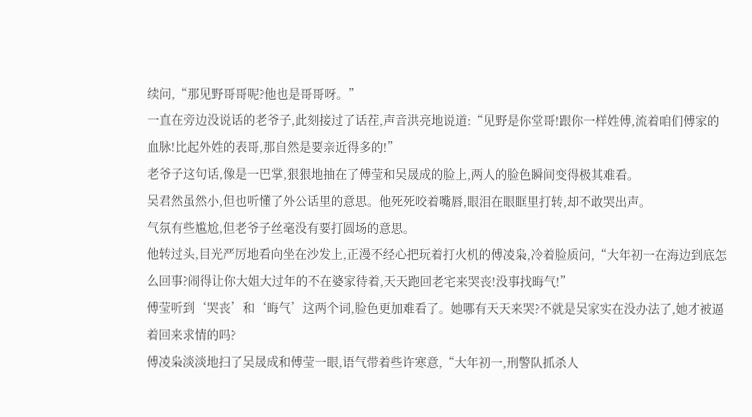续问,“那见野哥哥呢?他也是哥哥呀。”
一直在旁边没说话的老爷子,此刻接过了话茬,声音洪亮地说道:“见野是你堂哥!跟你一样姓傅,流着咱们傅家的血脉!比起外姓的表哥,那自然是要亲近得多的!”
老爷子这句话,像是一巴掌,狠狠地抽在了傅莹和吴晟成的脸上,两人的脸色瞬间变得极其难看。
吴君然虽然小,但也听懂了外公话里的意思。他死死咬着嘴唇,眼泪在眼眶里打转,却不敢哭出声。
气氛有些尴尬,但老爷子丝毫没有要打圆场的意思。
他转过头,目光严厉地看向坐在沙发上,正漫不经心把玩着打火机的傅凌枭,冷着脸质问,“大年初一在海边到底怎么回事?闹得让你大姐大过年的不在婆家待着,天天跑回老宅来哭丧!没事找晦气!”
傅莹听到‘哭丧’和‘晦气’这两个词,脸色更加难看了。她哪有天天来哭?不就是吴家实在没办法了,她才被逼着回来求情的吗?
傅凌枭淡淡地扫了吴晟成和傅莹一眼,语气带着些许寒意,“大年初一,刑警队抓杀人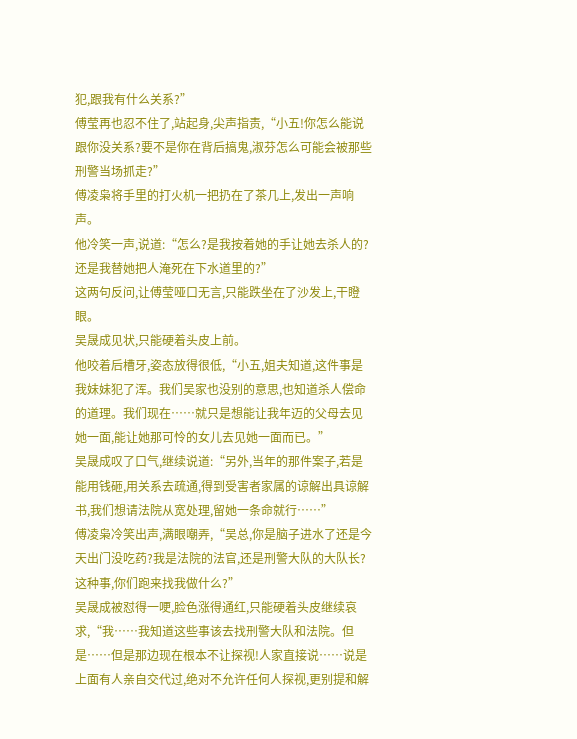犯,跟我有什么关系?”
傅莹再也忍不住了,站起身,尖声指责,“小五!你怎么能说跟你没关系?要不是你在背后搞鬼,淑芬怎么可能会被那些刑警当场抓走?”
傅凌枭将手里的打火机一把扔在了茶几上,发出一声响声。
他冷笑一声,说道:“怎么?是我按着她的手让她去杀人的?还是我替她把人淹死在下水道里的?”
这两句反问,让傅莹哑口无言,只能跌坐在了沙发上,干瞪眼。
吴晟成见状,只能硬着头皮上前。
他咬着后槽牙,姿态放得很低,“小五,姐夫知道,这件事是我妹妹犯了浑。我们吴家也没别的意思,也知道杀人偿命的道理。我们现在……就只是想能让我年迈的父母去见她一面,能让她那可怜的女儿去见她一面而已。”
吴晟成叹了口气,继续说道:“另外,当年的那件案子,若是能用钱砸,用关系去疏通,得到受害者家属的谅解出具谅解书,我们想请法院从宽处理,留她一条命就行……”
傅凌枭冷笑出声,满眼嘲弄,“吴总,你是脑子进水了还是今天出门没吃药?我是法院的法官,还是刑警大队的大队长?这种事,你们跑来找我做什么?”
吴晟成被怼得一哽,脸色涨得通红,只能硬着头皮继续哀求,“我……我知道这些事该去找刑警大队和法院。但是……但是那边现在根本不让探视!人家直接说……说是上面有人亲自交代过,绝对不允许任何人探视,更别提和解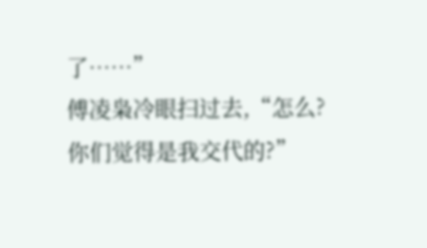了……”
傅凌枭冷眼扫过去,“怎么?你们觉得是我交代的?”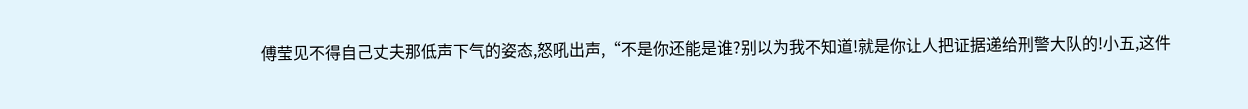傅莹见不得自己丈夫那低声下气的姿态,怒吼出声,“不是你还能是谁?别以为我不知道!就是你让人把证据递给刑警大队的!小五,这件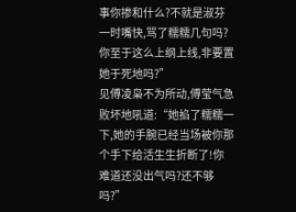事你掺和什么?不就是淑芬一时嘴快,骂了糯糯几句吗?你至于这么上纲上线,非要置她于死地吗?”
见傅凌枭不为所动,傅莹气急败坏地吼道:“她掐了糯糯一下,她的手腕已经当场被你那个手下给活生生折断了!你难道还没出气吗?还不够吗?”